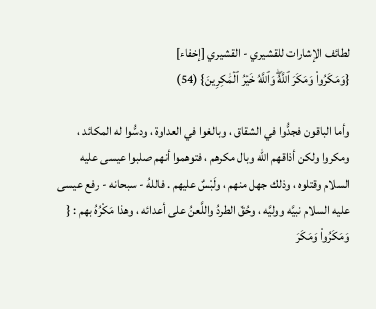لطائف الإشارات للقشيري - القشيري [إخفاء]
{وَمَكَرُواْ وَمَكَرَ ٱللَّهُۖ وَٱللَّهُ خَيۡرُ ٱلۡمَٰكِرِينَ} (54)

وأما الباقون فجدُّوا في الشقاق ، وبالغوا في العداوة ، ودسُّوا له المكائد ، ومكروا ولكن أذاقهم الله وبال مكرهم ، فتوهموا أنهم صلبوا عيسى عليه السلام وقتلوه ، وذلك جهل منهم ، ولَبْسٌ عليهم . فاللهُ - سبحانه - رفع عيسى عليه السلام نبيَّه ووليَّه ، وحُقّ الطردُ واللَّعنُ على أعدائه ، وهذا مَكْرُهُ بهم : { وَمَكَرُواْ وَمَكَرَ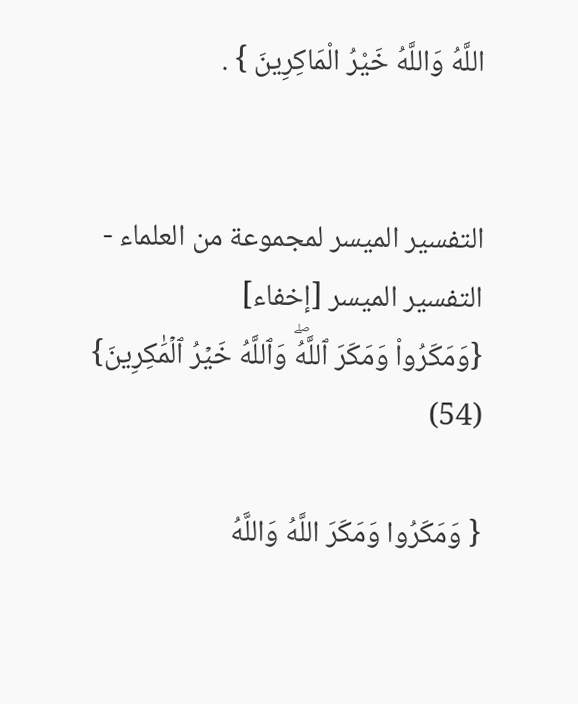اللَّهُ وَاللَّهُ خَيْرُ الْمَاكِرِينَ } .


التفسير الميسر لمجموعة من العلماء - التفسير الميسر [إخفاء]
{وَمَكَرُواْ وَمَكَرَ ٱللَّهُۖ وَٱللَّهُ خَيۡرُ ٱلۡمَٰكِرِينَ} (54)

{ وَمَكَرُوا وَمَكَرَ اللَّهُ وَاللَّهُ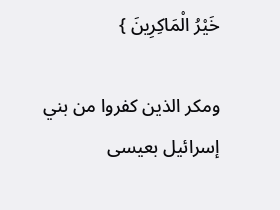خَيْرُ الْمَاكِرِينَ }

ومكر الذين كفروا من بني إسرائيل بعيسى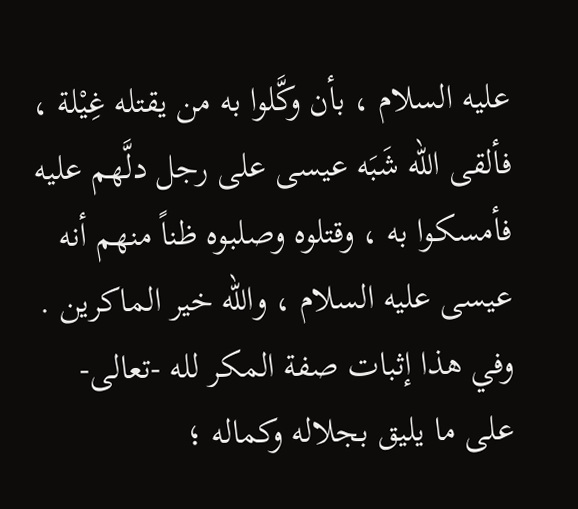عليه السلام ، بأن وكَّلوا به من يقتله غِيْلة ، فألقى الله شَبَه عيسى على رجل دلَّهم عليه فأمسكوا به ، وقتلوه وصلبوه ظناً منهم أنه عيسى عليه السلام ، والله خير الماكرين . وفي هذا إثبات صفة المكر لله -تعالى- على ما يليق بجلاله وكماله ؛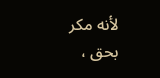لأنه مكر بحق ،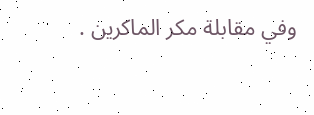وفي مقابلة مكر الماكرين .